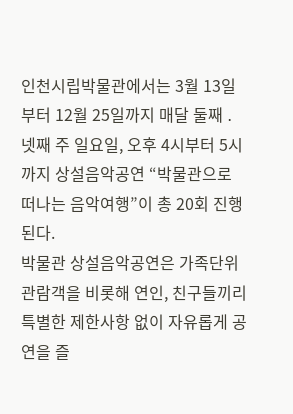인천시립박물관에서는 3월 13일부터 12월 25일까지 매달 둘째 ․ 넷째 주 일요일, 오후 4시부터 5시까지 상설음악공연 “박물관으로 떠나는 음악여행”이 총 20회 진행된다.
박물관 상설음악공연은 가족단위 관람객을 비롯해 연인, 친구들끼리 특별한 제한사항 없이 자유롭게 공연을 즐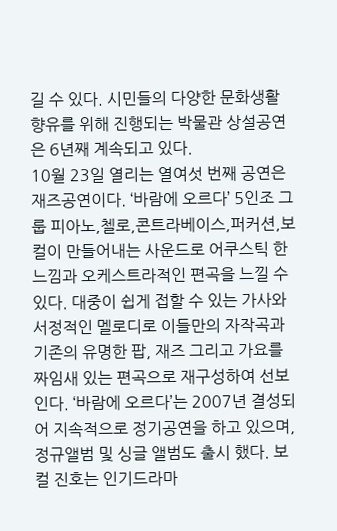길 수 있다. 시민들의 다양한 문화생활 향유를 위해 진행되는 박물관 상설공연은 6년째 계속되고 있다.
10월 23일 열리는 열여섯 번째 공연은 재즈공연이다. ‘바람에 오르다’ 5인조 그룹 피아노,첼로,콘트라베이스,퍼커션,보컬이 만들어내는 사운드로 어쿠스틱 한 느낌과 오케스트라적인 편곡을 느낄 수 있다. 대중이 쉽게 접할 수 있는 가사와 서정적인 멜로디로 이들만의 자작곡과 기존의 유명한 팝, 재즈 그리고 가요를 짜임새 있는 편곡으로 재구성하여 선보인다. ‘바람에 오르다’는 2007년 결성되어 지속적으로 정기공연을 하고 있으며, 정규앨범 및 싱글 앨범도 출시 했다. 보컬 진호는 인기드라마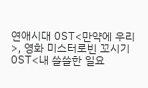연애시대 OST<만약에 우리>, 영화 미스터로빈 꼬시기 OST<내 쓸쓸한 일요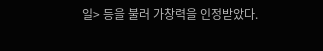일> 등을 불러 가창력을 인정받았다.